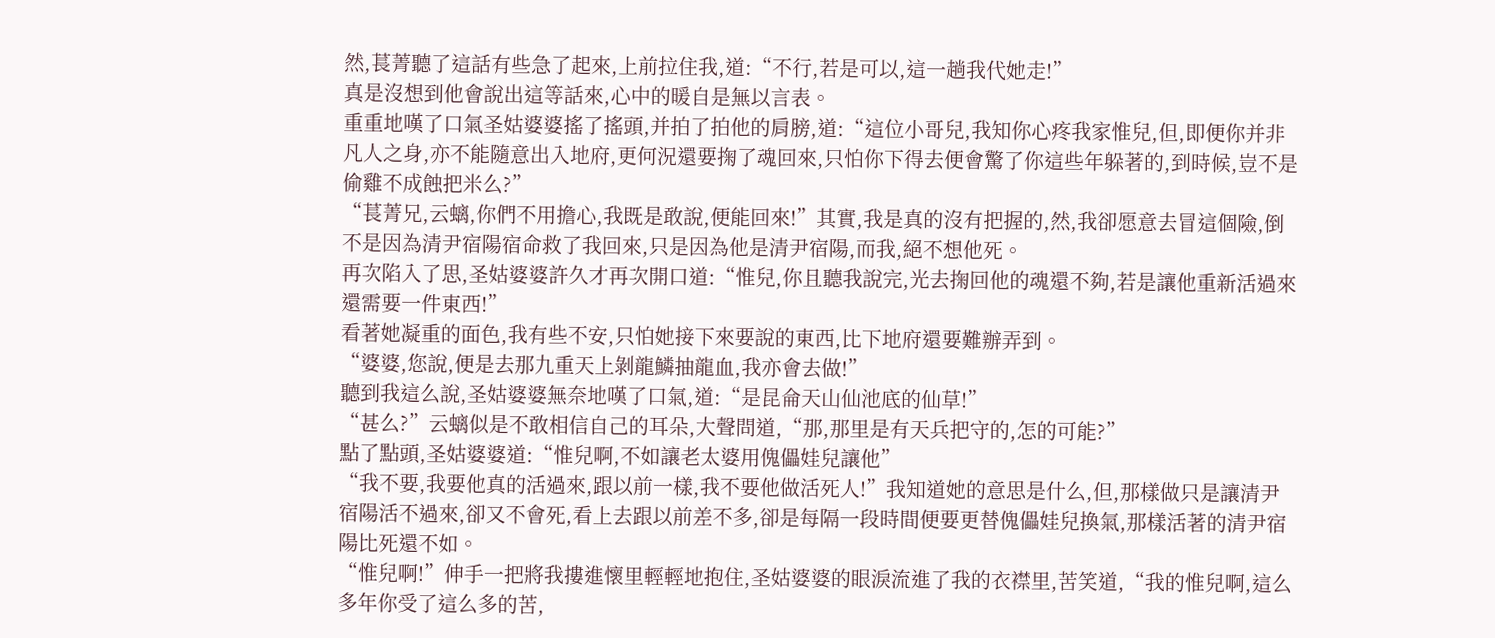然,萇菁聽了這話有些急了起來,上前拉住我,道:“不行,若是可以,這一趟我代她走!”
真是沒想到他會說出這等話來,心中的暖自是無以言表。
重重地嘆了口氣圣姑婆婆搖了搖頭,并拍了拍他的肩膀,道:“這位小哥兒,我知你心疼我家惟兒,但,即便你并非凡人之身,亦不能隨意出入地府,更何況還要掬了魂回來,只怕你下得去便會驚了你這些年躲著的,到時候,豈不是偷雞不成蝕把米么?”
“萇菁兄,云螭,你們不用擔心,我既是敢說,便能回來!”其實,我是真的沒有把握的,然,我卻愿意去冒這個險,倒不是因為清尹宿陽宿命救了我回來,只是因為他是清尹宿陽,而我,絕不想他死。
再次陷入了思,圣姑婆婆許久才再次開口道:“惟兒,你且聽我說完,光去掬回他的魂還不夠,若是讓他重新活過來還需要一件東西!”
看著她凝重的面色,我有些不安,只怕她接下來要說的東西,比下地府還要難辦弄到。
“婆婆,您說,便是去那九重天上剝龍鱗抽龍血,我亦會去做!”
聽到我這么說,圣姑婆婆無奈地嘆了口氣,道:“是昆侖天山仙池底的仙草!”
“甚么?”云螭似是不敢相信自己的耳朵,大聲問道,“那,那里是有天兵把守的,怎的可能?”
點了點頭,圣姑婆婆道:“惟兒啊,不如讓老太婆用傀儡娃兒讓他”
“我不要,我要他真的活過來,跟以前一樣,我不要他做活死人!”我知道她的意思是什么,但,那樣做只是讓清尹宿陽活不過來,卻又不會死,看上去跟以前差不多,卻是每隔一段時間便要更替傀儡娃兒換氣,那樣活著的清尹宿陽比死還不如。
“惟兒啊!”伸手一把將我摟進懷里輕輕地抱住,圣姑婆婆的眼淚流進了我的衣襟里,苦笑道,“我的惟兒啊,這么多年你受了這么多的苦,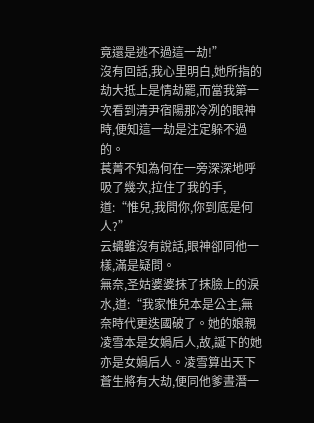竟還是逃不過這一劫!”
沒有回話,我心里明白,她所指的劫大抵上是情劫罷,而當我第一次看到清尹宿陽那冷冽的眼神時,便知這一劫是注定躲不過的。
萇菁不知為何在一旁深深地呼吸了幾次,拉住了我的手,道:“惟兒,我問你,你到底是何人?”
云螭雖沒有說話,眼神卻同他一樣,滿是疑問。
無奈,圣姑婆婆抹了抹臉上的淚水,道:“我家惟兒本是公主,無奈時代更迭國破了。她的娘親凌雪本是女媧后人,故,誕下的她亦是女媧后人。凌雪算出天下蒼生將有大劫,便同他爹晝潛一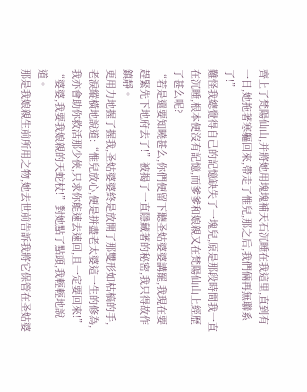齊上了梵陽仙山,并將她用塊塊補天石沉睡在我這里,直到有一日,她拖著寒軀回來,帶走了惟兒,那之后,我們倆再無聯系了!”
難怪我總覺得自己的記憶缺失了一塊兒,原是那段時間我一直在沉睡,根本便沒有記憶,而爹爹和娘親又在梵陽仙山上經歷了甚么呢?
“若是還要知曉甚么,你們便留下聽圣姑婆婆講罷,我現在要趕緊先下地府去了!”被揭了一直隱藏著的秘密,我只得故作鎮靜。
更用力地握了握我,圣姑婆婆終是放開了那雙形如枯槁的手,老淚縱橫地說道:“惟兒放心,便是拼盡老太婆這一生的修為,我亦會助你救活那少俠,只求你能速去速回,且一定要回來!”
“婆婆,我要我娘親的天蛇杖!”對她點了點頭,我輕輕地說道。
那是我娘親生前所用之物,她去世前告訴我將它保管在圣姑婆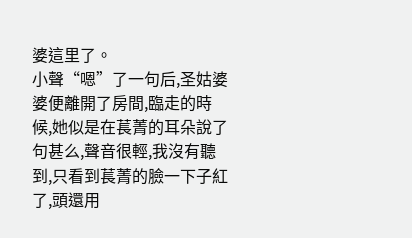婆這里了。
小聲“嗯”了一句后,圣姑婆婆便離開了房間,臨走的時候,她似是在萇菁的耳朵說了句甚么,聲音很輕,我沒有聽到,只看到萇菁的臉一下子紅了,頭還用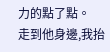力的點了點。
走到他身邊,我抬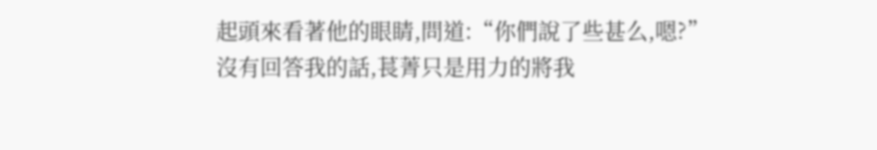起頭來看著他的眼睛,問道:“你們說了些甚么,嗯?”
沒有回答我的話,萇菁只是用力的將我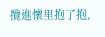攬進懷里抱了抱,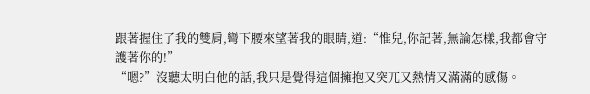跟著握住了我的雙肩,彎下腰來望著我的眼睛,道:“惟兒,你記著,無論怎樣,我都會守護著你的!”
“嗯?”沒聽太明白他的話,我只是覺得這個擁抱又突兀又熱情又滿滿的感傷。